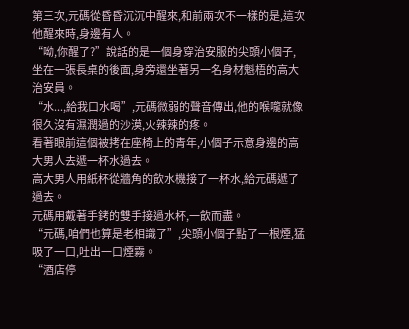第三次,元碼從昏昏沉沉中醒來,和前兩次不一樣的是,這次他醒來時,身邊有人。
“呦,你醒了?”說話的是一個身穿治安服的尖頭小個子,坐在一張長桌的後面,身旁還坐著另一名身材魁梧的高大治安員。
“水...,給我口水喝”,元碼微弱的聲音傳出,他的喉嚨就像很久沒有濕潤過的沙漠,火辣辣的疼。
看著眼前這個被拷在座椅上的青年,小個子示意身邊的高大男人去遞一杯水過去。
高大男人用紙杯從牆角的飲水機接了一杯水,給元碼遞了過去。
元碼用戴著手銬的雙手接過水杯,一飲而盡。
“元碼,咱們也算是老相識了”,尖頭小個子點了一根煙,猛吸了一口,吐出一口煙霧。
“酒店停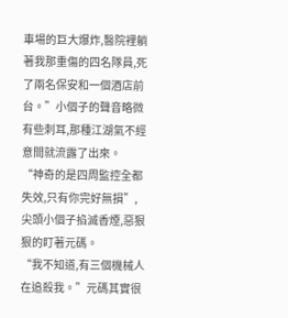車場的巨大爆炸,醫院裡躺著我那重傷的四名隊員,死了兩名保安和一個酒店前台。”小個子的聲音略微有些刺耳,那種江湖氣不經意間就流露了出來。
“神奇的是四周監控全都失效,只有你完好無損”,尖頭小個子掐滅香煙,惡狠狠的盯著元碼。
“我不知道,有三個機械人在追殺我。”元碼其實很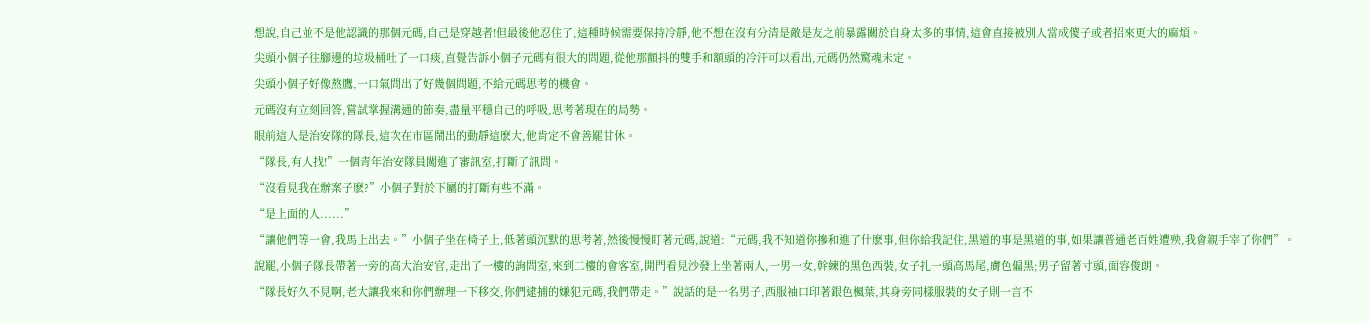想說,自己並不是他認識的那個元碼,自己是穿越者!但最後他忍住了,這種時候需要保持冷靜,他不想在沒有分清是敵是友之前暴露關於自身太多的事情,這會直接被別人當成傻子或者招來更大的麻煩。
尖頭小個子往腳邊的垃圾桶吐了一口痰,直覺告訴小個子元碼有很大的問題,從他那顫抖的雙手和額頭的冷汗可以看出,元碼仍然驚魂未定。
尖頭小個子好像熬鷹,一口氣問出了好幾個問題,不給元碼思考的機會。
元碼沒有立刻回答,嘗試掌握溝通的節奏,盡量平穩自己的呼吸,思考著現在的局勢。
眼前這人是治安隊的隊長,這次在市區鬧出的動靜這麽大,他肯定不會善罷甘休。
“隊長,有人找!”一個青年治安隊員闖進了審訊室,打斷了訊問。
“沒看見我在辦案子麽?”小個子對於下屬的打斷有些不滿。
“是上面的人......”
“讓他們等一會,我馬上出去。”小個子坐在椅子上,低著頭沉默的思考著,然後慢慢盯著元碼,說道:“元碼,我不知道你摻和進了什麽事,但你給我記住,黑道的事是黑道的事,如果讓普通老百姓遭殃,我會親手宰了你們”。
說罷,小個子隊長帶著一旁的高大治安官,走出了一樓的詢問室,來到二樓的會客室,開門看見沙發上坐著兩人,一男一女,幹練的黑色西裝,女子扎一頭高馬尾,膚色偏黑;男子留著寸頭,面容俊朗。
“隊長好久不見啊,老大讓我來和你們辦理一下移交,你們逮捕的嫌犯元碼,我們帶走。”說話的是一名男子,西服袖口印著銀色楓葉,其身旁同樣服裝的女子則一言不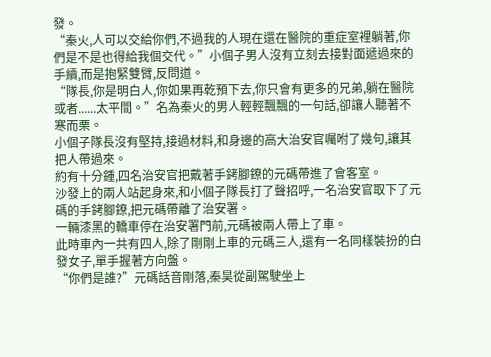發。
“秦火,人可以交給你們,不過我的人現在還在醫院的重症室裡躺著,你們是不是也得給我個交代。”小個子男人沒有立刻去接對面遞過來的手續,而是抱緊雙臂,反問道。
“隊長,你是明白人,你如果再乾預下去,你只會有更多的兄弟,躺在醫院或者......太平間。”名為秦火的男人輕輕飄飄的一句話,卻讓人聽著不寒而栗。
小個子隊長沒有堅持,接過材料,和身邊的高大治安官囑咐了幾句,讓其把人帶過來。
約有十分鍾,四名治安官把戴著手銬腳鐐的元碼帶進了會客室。
沙發上的兩人站起身來,和小個子隊長打了聲招呼,一名治安官取下了元碼的手銬腳鐐,把元碼帶離了治安署。
一輛漆黑的轎車停在治安署門前,元碼被兩人帶上了車。
此時車內一共有四人,除了剛剛上車的元碼三人,還有一名同樣裝扮的白發女子,單手握著方向盤。
“你們是誰?”元碼話音剛落,秦昊從副駕駛坐上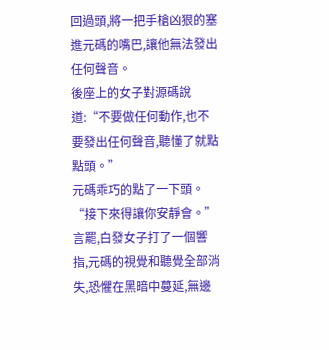回過頭,將一把手槍凶狠的塞進元碼的嘴巴,讓他無法發出任何聲音。
後座上的女子對源碼說道:“不要做任何動作,也不要發出任何聲音,聽懂了就點點頭。”
元碼乖巧的點了一下頭。
“接下來得讓你安靜會。”
言罷,白發女子打了一個響指,元碼的視覺和聽覺全部消失,恐懼在黑暗中蔓延,無邊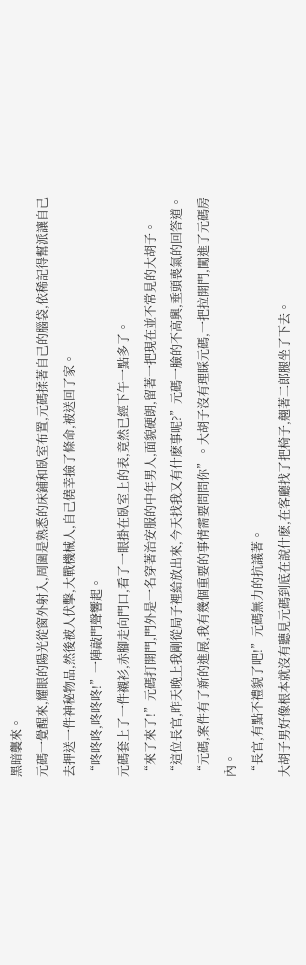黑暗襲來。
元碼一覺醒來,耀眼的陽光從窗外射入,周圍是熟悉的床鋪和臥室布置,元碼揉著自己的腦袋,依稀記得幫派讓自己去押送一件神秘物品,然後被人伏擊,大戰機械人,自己僥幸撿了條命,被送回了家。
“咚咚咚,咚咚咚!”一陣敲門聲響起。
元碼套上了一件襯衫,赤腳走向門口,看了一眼掛在臥室上的表,竟然已經下午一點多了。
“來了來了!”元碼打開門,門外是一名穿著治安服的中年男人,面貌硬朗,留著一把現在並不常見的大胡子。
“這位長官,昨天晚上我剛從局子裡給放出來,今天找我又有什麽事呢?”元碼一臉的不高興,垂頭喪氣的回答道。
“元碼,案件有了新的進展,我有幾個重要的事情需要問問你”。大胡子沒有理睬元碼,一把拉開門,闖進了元碼房內。
“長官,有點不禮貌了吧!”元碼無力的抗議著。
大胡子男好像根本就沒有聽見元碼到底在說什麽,在客廳找了把椅子,翹著二郎腿坐了下去。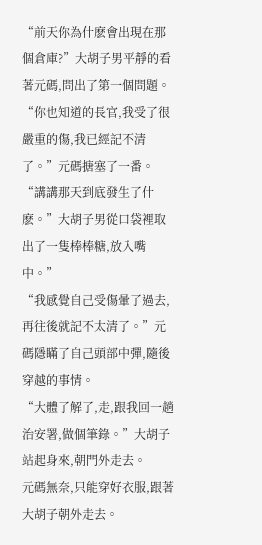“前天你為什麽會出現在那個倉庫?”大胡子男平靜的看著元碼,問出了第一個問題。
“你也知道的長官,我受了很嚴重的傷,我已經記不清了。”元碼搪塞了一番。
“講講那天到底發生了什麽。”大胡子男從口袋裡取出了一隻棒棒糖,放入嘴中。”
“我感覺自己受傷暈了過去,再往後就記不太清了。”元碼隱瞞了自己頭部中彈,隨後穿越的事情。
“大體了解了,走,跟我回一趟治安署,做個筆錄。”大胡子站起身來,朝門外走去。
元碼無奈,只能穿好衣服,跟著大胡子朝外走去。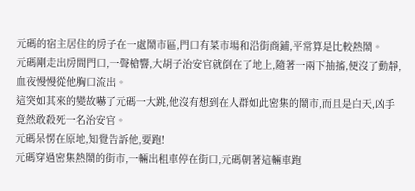元碼的宿主居住的房子在一處鬧市區,門口有菜市場和沿街商鋪,平常算是比較熱鬧。
元碼剛走出房間門口,一聲槍響,大胡子治安官就倒在了地上,隨著一兩下抽搐,便沒了動靜,血夜慢慢從他胸口流出。
這突如其來的變故嚇了元碼一大跳,他沒有想到在人群如此密集的鬧市,而且是白天,凶手竟然敢殺死一名治安官。
元碼呆愣在原地,知覺告訴他,要跑!
元碼穿過密集熱鬧的街市,一輛出租車停在街口,元碼朝著這輛車跑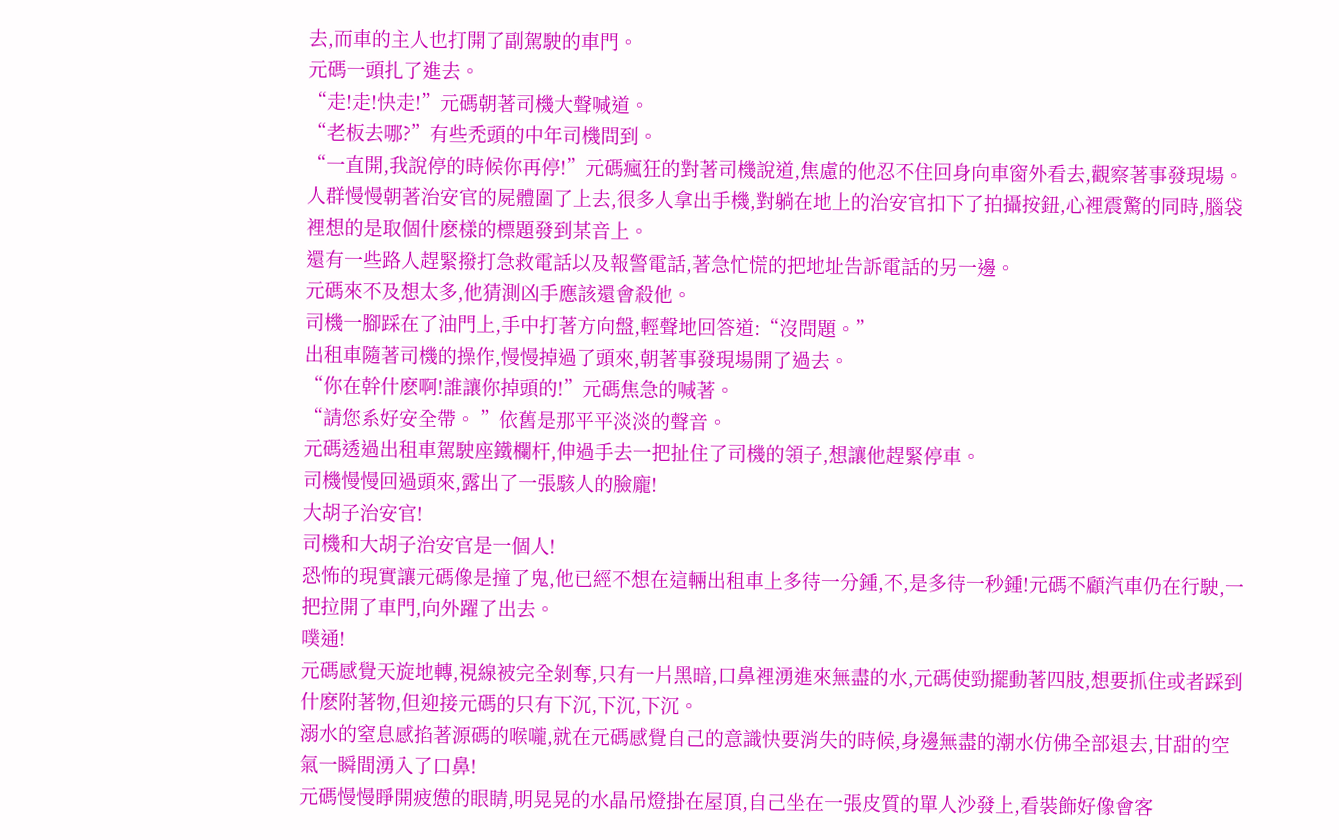去,而車的主人也打開了副駕駛的車門。
元碼一頭扎了進去。
“走!走!快走!”元碼朝著司機大聲喊道。
“老板去哪?”有些禿頭的中年司機問到。
“一直開,我說停的時候你再停!”元碼瘋狂的對著司機說道,焦慮的他忍不住回身向車窗外看去,觀察著事發現場。
人群慢慢朝著治安官的屍體圍了上去,很多人拿出手機,對躺在地上的治安官扣下了拍攝按鈕,心裡震驚的同時,腦袋裡想的是取個什麽樣的標題發到某音上。
還有一些路人趕緊撥打急救電話以及報警電話,著急忙慌的把地址告訴電話的另一邊。
元碼來不及想太多,他猜測凶手應該還會殺他。
司機一腳踩在了油門上,手中打著方向盤,輕聲地回答道:“沒問題。”
出租車隨著司機的操作,慢慢掉過了頭來,朝著事發現場開了過去。
“你在幹什麽啊!誰讓你掉頭的!”元碼焦急的喊著。
“請您系好安全帶。 ”依舊是那平平淡淡的聲音。
元碼透過出租車駕駛座鐵欄杆,伸過手去一把扯住了司機的領子,想讓他趕緊停車。
司機慢慢回過頭來,露出了一張駭人的臉龐!
大胡子治安官!
司機和大胡子治安官是一個人!
恐怖的現實讓元碼像是撞了鬼,他已經不想在這輛出租車上多待一分鍾,不,是多待一秒鍾!元碼不顧汽車仍在行駛,一把拉開了車門,向外躍了出去。
噗通!
元碼感覺天旋地轉,視線被完全剝奪,只有一片黑暗,口鼻裡湧進來無盡的水,元碼使勁擺動著四肢,想要抓住或者踩到什麽附著物,但迎接元碼的只有下沉,下沉,下沉。
溺水的窒息感掐著源碼的喉嚨,就在元碼感覺自己的意識快要消失的時候,身邊無盡的潮水仿佛全部退去,甘甜的空氣一瞬間湧入了口鼻!
元碼慢慢睜開疲憊的眼睛,明晃晃的水晶吊燈掛在屋頂,自己坐在一張皮質的單人沙發上,看裝飾好像會客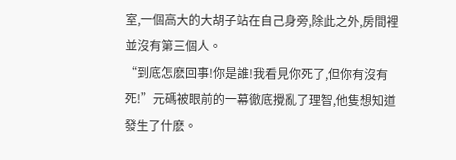室,一個高大的大胡子站在自己身旁,除此之外,房間裡並沒有第三個人。
“到底怎麽回事!你是誰!我看見你死了,但你有沒有死!”元碼被眼前的一幕徹底攪亂了理智,他隻想知道發生了什麽。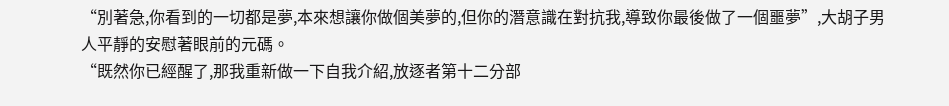“別著急,你看到的一切都是夢,本來想讓你做個美夢的,但你的潛意識在對抗我,導致你最後做了一個噩夢”,大胡子男人平靜的安慰著眼前的元碼。
“既然你已經醒了,那我重新做一下自我介紹,放逐者第十二分部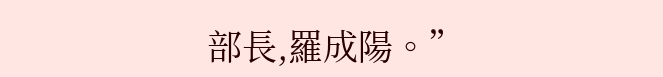部長,羅成陽。”